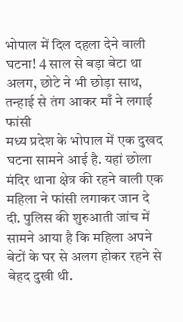भोपाल में दिल दहला देने वाली घटना! 4 साल से बड़ा बेटा था अलग, छोटे ने भी छोड़ा साथ, तन्हाई से तंग आकर माँ ने लगाई फांसी
मध्य प्रदेश के भोपाल में एक दुखद घटना सामने आई है. यहां छोला मंदिर थाना क्षेत्र की रहने वाली एक महिला ने फांसी लगाकर जान दे दी. पुलिस की शुरुआती जांच में सामने आया है कि महिला अपने बेटों के घर से अलग होकर रहने से बेहद दुखी थी.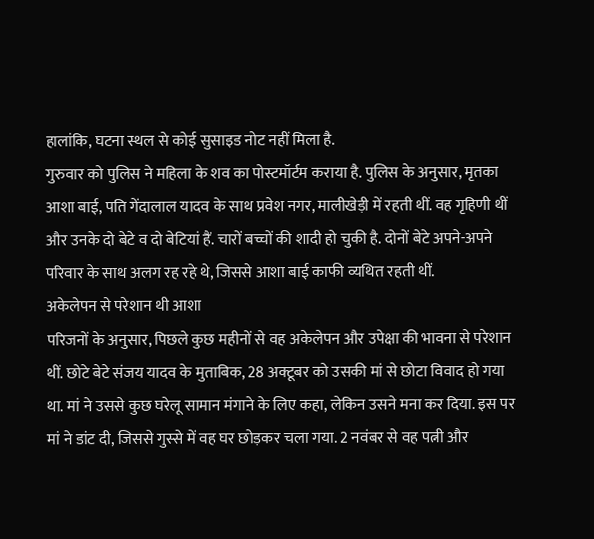हालांकि, घटना स्थल से कोई सुसाइड नोट नहीं मिला है.
गुरुवार को पुलिस ने महिला के शव का पोस्टमॉर्टम कराया है. पुलिस के अनुसार, मृतका आशा बाई, पति गेंदालाल यादव के साथ प्रवेश नगर, मालीखेड़ी में रहती थीं. वह गृहिणी थीं और उनके दो बेटे व दो बेटियां हैं. चारों बच्चों की शादी हो चुकी है. दोनों बेटे अपने-अपने परिवार के साथ अलग रह रहे थे, जिससे आशा बाई काफी व्यथित रहती थीं.
अकेलेपन से परेशान थी आशा
परिजनों के अनुसार, पिछले कुछ महीनों से वह अकेलेपन और उपेक्षा की भावना से परेशान थीं. छोटे बेटे संजय यादव के मुताबिक, 28 अक्टूबर को उसकी मां से छोटा विवाद हो गया था. मां ने उससे कुछ घरेलू सामान मंगाने के लिए कहा, लेकिन उसने मना कर दिया. इस पर मां ने डांट दी, जिससे गुस्से में वह घर छोड़कर चला गया. 2 नवंबर से वह पत्नी और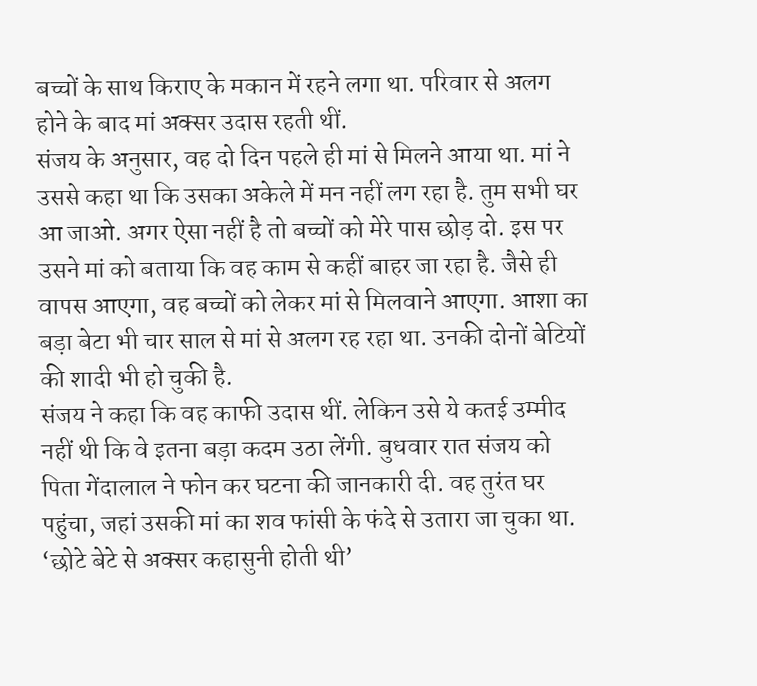बच्चों के साथ किराए के मकान में रहने लगा था. परिवार से अलग होने के बाद मां अक्सर उदास रहती थीं.
संजय के अनुसार, वह दो दिन पहले ही मां से मिलने आया था. मां ने उससे कहा था कि उसका अकेले में मन नहीं लग रहा है. तुम सभी घर आ जाओ. अगर ऐसा नहीं है तो बच्चों को मेरे पास छोड़ दो. इस पर उसने मां को बताया कि वह काम से कहीं बाहर जा रहा है. जैसे ही वापस आएगा, वह बच्चों को लेकर मां से मिलवाने आएगा. आशा का बड़ा बेटा भी चार साल से मां से अलग रह रहा था. उनकी दोनों बेटियों की शादी भी हो चुकी है.
संजय ने कहा कि वह काफी उदास थीं. लेकिन उसे ये कतई उम्मीद नहीं थी कि वे इतना बड़ा कदम उठा लेंगी. बुधवार रात संजय को पिता गेंदालाल ने फोन कर घटना की जानकारी दी. वह तुरंत घर पहुंचा, जहां उसकी मां का शव फांसी के फंदे से उतारा जा चुका था.
‘छोटे बेटे से अक्सर कहासुनी होती थी’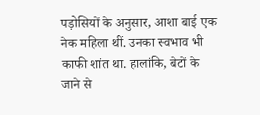पड़ोसियों के अनुसार, आशा बाई एक नेक महिला थीं. उनका स्वभाव भी काफी शांत था. हालांकि, बेटों के जाने से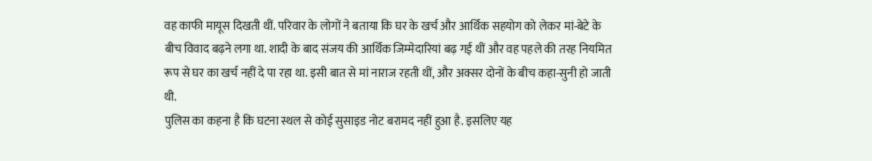वह काफी मायूस दिखती थीं. परिवार के लोगों ने बताया कि घर के खर्च और आर्थिक सहयोग को लेकर मां-बेटे के बीच विवाद बढ़ने लगा था. शादी के बाद संजय की आर्थिक जिम्मेदारियां बढ़ गई थीं और वह पहले की तरह नियमित रूप से घर का खर्च नहीं दे पा रहा था. इसी बात से मां नाराज रहती थीं, और अक्सर दोनों के बीच कहा-सुनी हो जाती थी.
पुलिस का कहना है कि घटना स्थल से कोई सुसाइड नोट बरामद नहीं हुआ है. इसलिए यह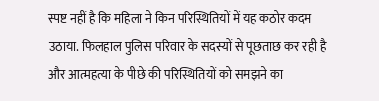स्पष्ट नहीं है कि महिला ने किन परिस्थितियों में यह कठोर कदम उठाया. फिलहाल पुलिस परिवार के सदस्यों से पूछताछ कर रही है और आत्महत्या के पीछे की परिस्थितियों को समझने का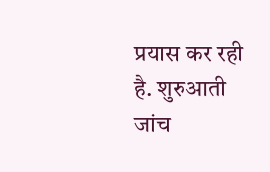प्रयास कर रही है. शुरुआती जांच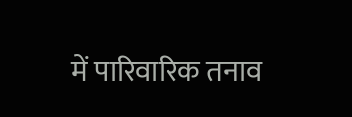में पारिवारिक तनाव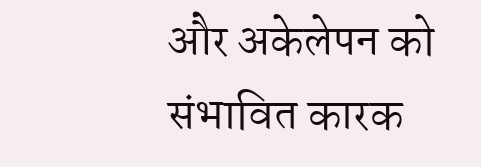और अकेलेपन को संभावित कारक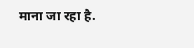माना जा रहा है.